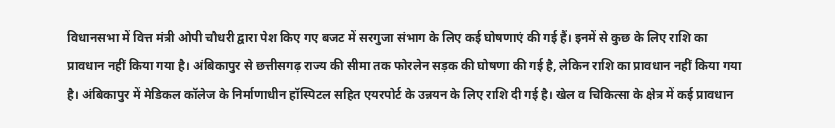विधानसभा में वित्त मंत्री ओपी चौधरी द्वारा पेश किए गए बजट में सरगुजा संभाग के लिए कई घोषणाएं की गई हैं। इनमें से कुछ के लिए राशि का प्रावधान नहीं किया गया है। अंबिकापुर से छत्तीसगढ़ राज्य की सीमा तक फोरलेन सड़क की घोषणा की गई है, लेकिन राशि का प्रावधान नहीं किया गया है। अंबिकापुर में मेडिकल कॉलेज के निर्माणाधीन हॉस्पिटल सहित एयरपोर्ट के उन्नयन के लिए राशि दी गई है। खेल व चिकित्सा के क्षेत्र में कई प्रावधान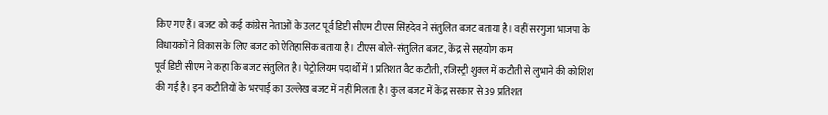किए गए हैं। बजट को कई कांग्रेस नेताओं के उलट पूर्व डिप्टी सीएम टीएस सिंहदेव ने संतुलित बजट बताया है। वहीं सरगुजा भाजपा के विधायकों ने विकास के लिए बजट को ऐतिहासिक बताया है। टीएस बोले-संतुलित बजट, केंद्र से सहयोग कम
पूर्व डिप्टी सीएम ने कहा कि बजट संतुलित है। पेट्रोलियम पदार्थों में 1 प्रतिशत वैट कटौती, रजिस्ट्री शुक्ल में कटौती से लुभाने की कोशिश की गई है। इन कटौतियों के भरपाई का उल्लेख बजट में नहीं मिलता है। कुल बजट में केंद्र सरकार से 39 प्रतिशत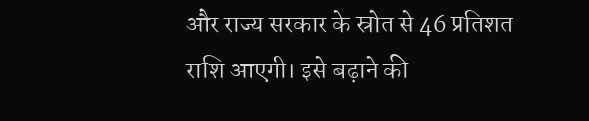और राज्य सरकार के स्रोत से 46 प्रतिशत राशि आएगी। इसे बढ़ाने की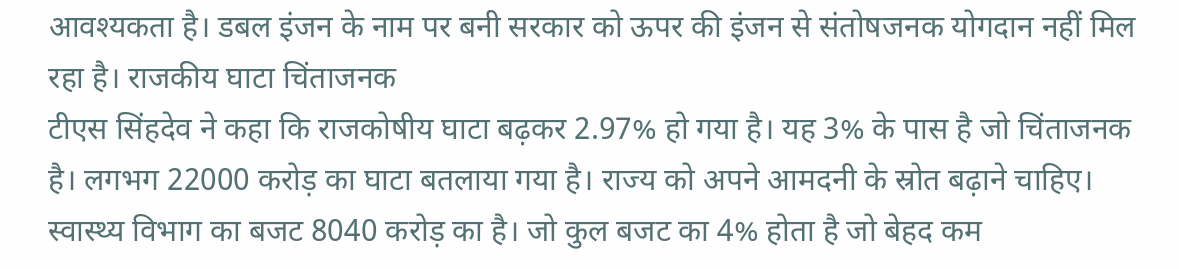आवश्यकता है। डबल इंजन के नाम पर बनी सरकार को ऊपर की इंजन से संतोषजनक योगदान नहीं मिल रहा है। राजकीय घाटा चिंताजनक
टीएस सिंहदेव ने कहा कि राजकोषीय घाटा बढ़कर 2.97% हो गया है। यह 3% के पास है जो चिंताजनक है। लगभग 22000 करोड़ का घाटा बतलाया गया है। राज्य को अपने आमदनी के स्रोत बढ़ाने चाहिए। स्वास्थ्य विभाग का बजट 8040 करोड़ का है। जो कुल बजट का 4% होता है जो बेहद कम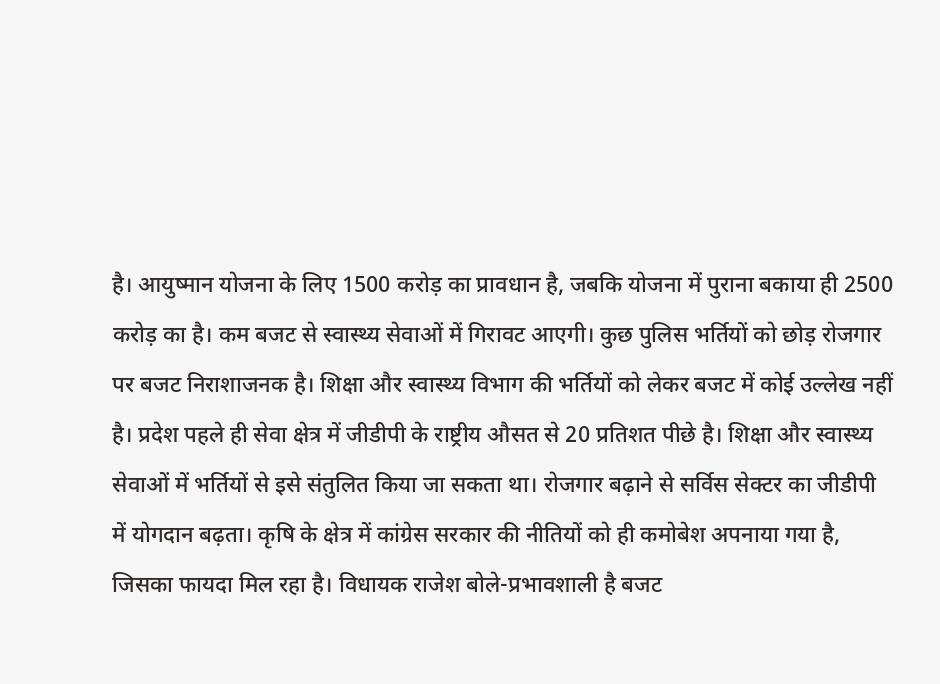है। आयुष्मान योजना के लिए 1500 करोड़ का प्रावधान है, जबकि योजना में पुराना बकाया ही 2500 करोड़ का है। कम बजट से स्वास्थ्य सेवाओं में गिरावट आएगी। कुछ पुलिस भर्तियों को छोड़ रोजगार पर बजट निराशाजनक है। शिक्षा और स्वास्थ्य विभाग की भर्तियों को लेकर बजट में कोई उल्लेख नहीं है। प्रदेश पहले ही सेवा क्षेत्र में जीडीपी के राष्ट्रीय औसत से 20 प्रतिशत पीछे है। शिक्षा और स्वास्थ्य सेवाओं में भर्तियों से इसे संतुलित किया जा सकता था। रोजगार बढ़ाने से सर्विस सेक्टर का जीडीपी में योगदान बढ़ता। कृषि के क्षेत्र में कांग्रेस सरकार की नीतियों को ही कमोबेश अपनाया गया है, जिसका फायदा मिल रहा है। विधायक राजेश बोले-प्रभावशाली है बजट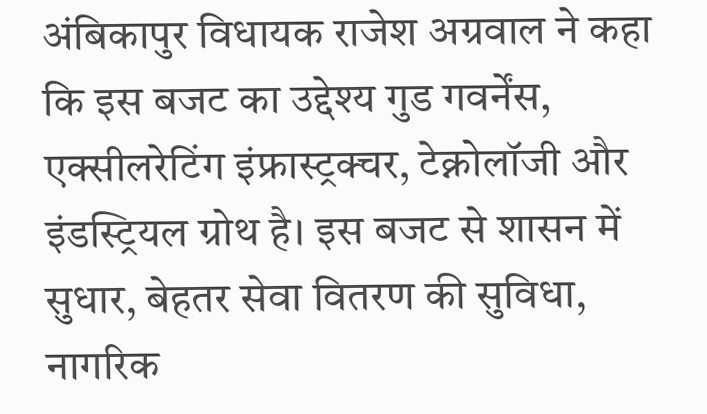अंबिकापुर विधायक राजेश अग्रवाल ने कहा कि इस बजट का उद्देश्य गुड गवर्नेंस, एक्सीलरेटिंग इंफ्रास्ट्रक्चर, टेक्नोलॉजी और इंडस्ट्रियल ग्रोथ है। इस बजट से शासन में सुधार, बेहतर सेवा वितरण की सुविधा, नागरिक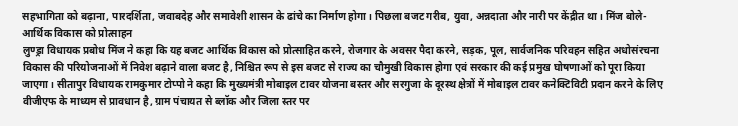सहभागिता को बढ़ाना, पारदर्शिता, जवाबदेह और समावेशी शासन के ढांचे का निर्माण होगा। पिछला बजट गरीब, युवा, अन्नदाता और नारी पर केंद्रीत था। मिंज बोले-आर्थिक विकास को प्रोत्साहन
लुण्ड्रा विधायक प्रबोध मिंज ने कहा कि यह बजट आर्थिक विकास को प्रोत्साहित करने, रोजगार के अवसर पैदा करने, सड़क, पूल, सार्वजनिक परिवहन सहित अधोसंरचना विकास की परियोजनाओं में निवेश बढ़ाने वाला बजट है, निश्चित रूप से इस बजट से राज्य का चौमुखी विकास होगा एवं सरकार की कई प्रमुख घोषणाओं को पूरा किया जाएगा। सीतापुर विधायक रामकुमार टोप्पो ने कहा कि मुख्यमंत्री मोबाइल टावर योजना बस्तर और सरगुजा के दूरस्थ क्षेत्रों में मोबाइल टावर कनेक्टिविटी प्रदान करने के लिए वीजीएफ के माध्यम से प्रावधान है, ग्राम पंचायत से ब्लॉक और जिला स्तर पर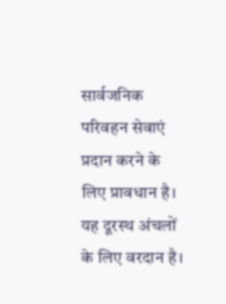सार्वजनिक परिवहन सेवाएं प्रदान करने के लिए प्रावधान है। यह दूरस्थ अंचलों के लिए वरदान है।